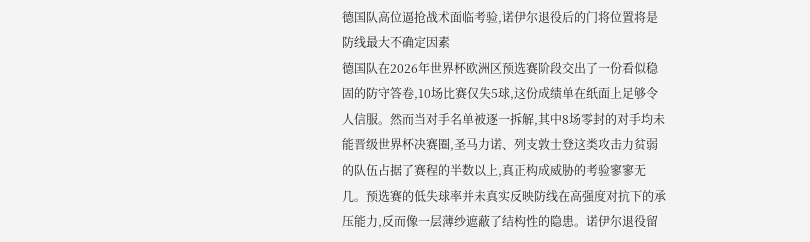德国队高位逼抢战术面临考验,诺伊尔退役后的门将位置将是防线最大不确定因素
德国队在2026年世界杯欧洲区预选赛阶段交出了一份看似稳固的防守答卷,10场比赛仅失5球,这份成绩单在纸面上足够令人信服。然而当对手名单被逐一拆解,其中8场零封的对手均未能晋级世界杯决赛圈,圣马力诺、列支敦士登这类攻击力贫弱的队伍占据了赛程的半数以上,真正构成威胁的考验寥寥无几。预选赛的低失球率并未真实反映防线在高强度对抗下的承压能力,反而像一层薄纱遮蔽了结构性的隐患。诺伊尔退役留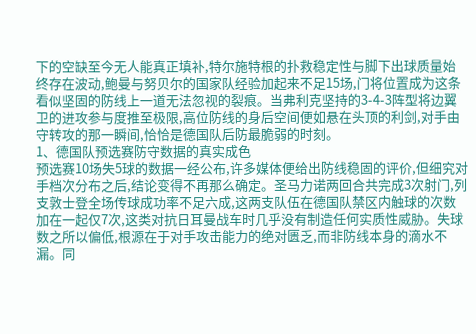下的空缺至今无人能真正填补,特尔施特根的扑救稳定性与脚下出球质量始终存在波动,鲍曼与努贝尔的国家队经验加起来不足15场,门将位置成为这条看似坚固的防线上一道无法忽视的裂痕。当弗利克坚持的3-4-3阵型将边翼卫的进攻参与度推至极限,高位防线的身后空间便如悬在头顶的利剑,对手由守转攻的那一瞬间,恰恰是德国队后防最脆弱的时刻。
1、德国队预选赛防守数据的真实成色
预选赛10场失5球的数据一经公布,许多媒体便给出防线稳固的评价,但细究对手档次分布之后,结论变得不再那么确定。圣马力诺两回合共完成3次射门,列支敦士登全场传球成功率不足六成,这两支队伍在德国队禁区内触球的次数加在一起仅7次,这类对抗日耳曼战车时几乎没有制造任何实质性威胁。失球数之所以偏低,根源在于对手攻击能力的绝对匮乏,而非防线本身的滴水不漏。同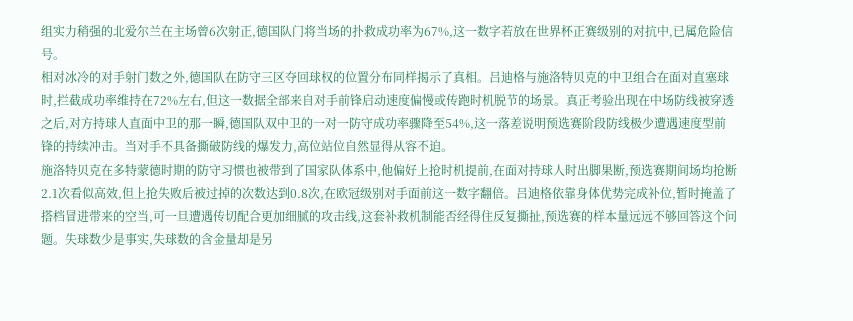组实力稍强的北爱尔兰在主场曾6次射正,德国队门将当场的扑救成功率为67%,这一数字若放在世界杯正赛级别的对抗中,已属危险信号。
相对冰冷的对手射门数之外,德国队在防守三区夺回球权的位置分布同样揭示了真相。吕迪格与施洛特贝克的中卫组合在面对直塞球时,拦截成功率维持在72%左右,但这一数据全部来自对手前锋启动速度偏慢或传跑时机脱节的场景。真正考验出现在中场防线被穿透之后,对方持球人直面中卫的那一瞬,德国队双中卫的一对一防守成功率骤降至54%,这一落差说明预选赛阶段防线极少遭遇速度型前锋的持续冲击。当对手不具备撕破防线的爆发力,高位站位自然显得从容不迫。
施洛特贝克在多特蒙德时期的防守习惯也被带到了国家队体系中,他偏好上抢时机提前,在面对持球人时出脚果断,预选赛期间场均抢断2.1次看似高效,但上抢失败后被过掉的次数达到0.8次,在欧冠级别对手面前这一数字翻倍。吕迪格依靠身体优势完成补位,暂时掩盖了搭档冒进带来的空当,可一旦遭遇传切配合更加细腻的攻击线,这套补救机制能否经得住反复撕扯,预选赛的样本量远远不够回答这个问题。失球数少是事实,失球数的含金量却是另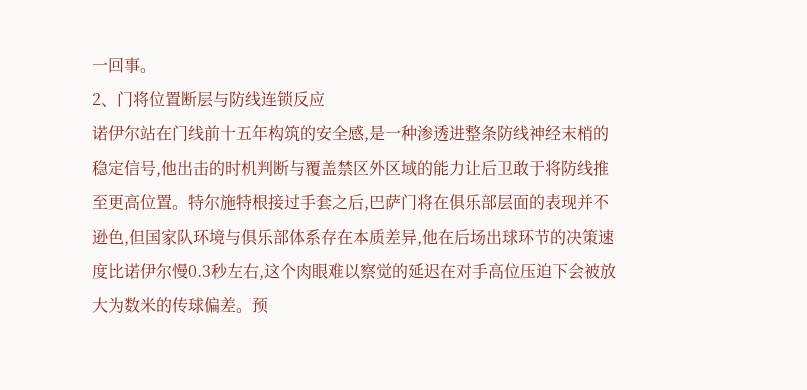一回事。
2、门将位置断层与防线连锁反应
诺伊尔站在门线前十五年构筑的安全感,是一种渗透进整条防线神经末梢的稳定信号,他出击的时机判断与覆盖禁区外区域的能力让后卫敢于将防线推至更高位置。特尔施特根接过手套之后,巴萨门将在俱乐部层面的表现并不逊色,但国家队环境与俱乐部体系存在本质差异,他在后场出球环节的决策速度比诺伊尔慢0.3秒左右,这个肉眼难以察觉的延迟在对手高位压迫下会被放大为数米的传球偏差。预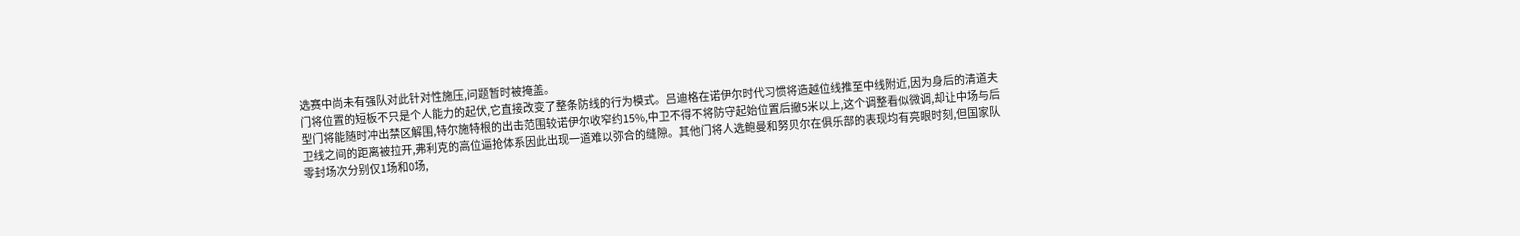选赛中尚未有强队对此针对性施压,问题暂时被掩盖。
门将位置的短板不只是个人能力的起伏,它直接改变了整条防线的行为模式。吕迪格在诺伊尔时代习惯将造越位线推至中线附近,因为身后的清道夫型门将能随时冲出禁区解围,特尔施特根的出击范围较诺伊尔收窄约15%,中卫不得不将防守起始位置后撤5米以上,这个调整看似微调,却让中场与后卫线之间的距离被拉开,弗利克的高位逼抢体系因此出现一道难以弥合的缝隙。其他门将人选鲍曼和努贝尔在俱乐部的表现均有亮眼时刻,但国家队零封场次分别仅1场和0场,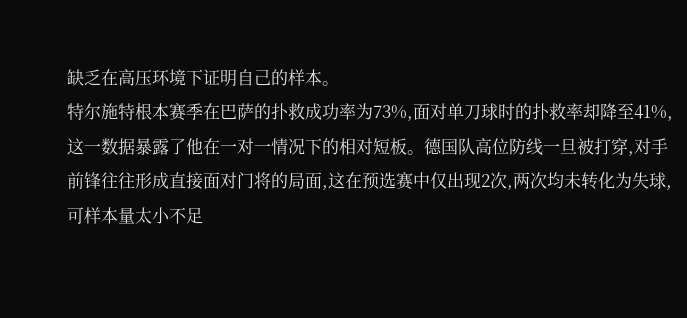缺乏在高压环境下证明自己的样本。
特尔施特根本赛季在巴萨的扑救成功率为73%,面对单刀球时的扑救率却降至41%,这一数据暴露了他在一对一情况下的相对短板。德国队高位防线一旦被打穿,对手前锋往往形成直接面对门将的局面,这在预选赛中仅出现2次,两次均未转化为失球,可样本量太小不足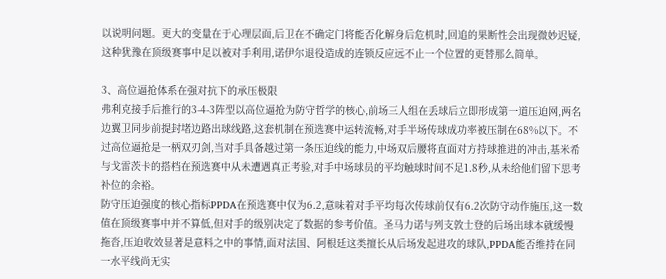以说明问题。更大的变量在于心理层面,后卫在不确定门将能否化解身后危机时,回追的果断性会出现微妙迟疑,这种犹豫在顶级赛事中足以被对手利用,诺伊尔退役造成的连锁反应远不止一个位置的更替那么简单。

3、高位逼抢体系在强对抗下的承压极限
弗利克接手后推行的3-4-3阵型以高位逼抢为防守哲学的核心,前场三人组在丢球后立即形成第一道压迫网,两名边翼卫同步前提封堵边路出球线路,这套机制在预选赛中运转流畅,对手半场传球成功率被压制在68%以下。不过高位逼抢是一柄双刃剑,当对手具备越过第一条压迫线的能力,中场双后腰将直面对方持球推进的冲击,基米希与戈雷茨卡的搭档在预选赛中从未遭遇真正考验,对手中场球员的平均触球时间不足1.8秒,从未给他们留下思考补位的余裕。
防守压迫强度的核心指标PPDA在预选赛中仅为6.2,意味着对手平均每次传球前仅有6.2次防守动作施压,这一数值在顶级赛事中并不算低,但对手的级别决定了数据的参考价值。圣马力诺与列支敦士登的后场出球本就缓慢拖沓,压迫收效显著是意料之中的事情,面对法国、阿根廷这类擅长从后场发起进攻的球队,PPDA能否维持在同一水平线尚无实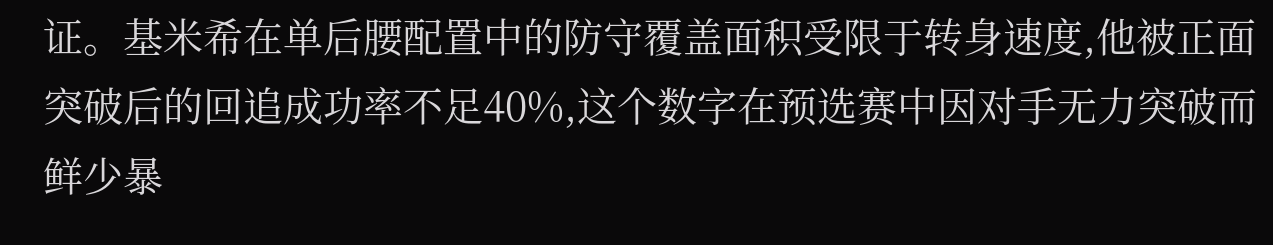证。基米希在单后腰配置中的防守覆盖面积受限于转身速度,他被正面突破后的回追成功率不足40%,这个数字在预选赛中因对手无力突破而鲜少暴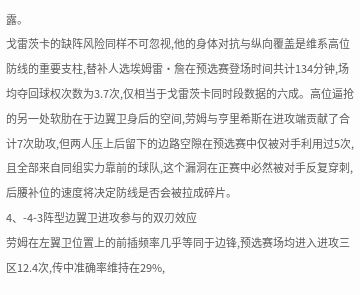露。
戈雷茨卡的缺阵风险同样不可忽视,他的身体对抗与纵向覆盖是维系高位防线的重要支柱,替补人选埃姆雷·詹在预选赛登场时间共计134分钟,场均夺回球权次数为3.7次,仅相当于戈雷茨卡同时段数据的六成。高位逼抢的另一处软肋在于边翼卫身后的空间,劳姆与亨里希斯在进攻端贡献了合计7次助攻,但两人压上后留下的边路空隙在预选赛中仅被对手利用过5次,且全部来自同组实力靠前的球队,这个漏洞在正赛中必然被对手反复穿刺,后腰补位的速度将决定防线是否会被拉成碎片。
4、-4-3阵型边翼卫进攻参与的双刃效应
劳姆在左翼卫位置上的前插频率几乎等同于边锋,预选赛场均进入进攻三区12.4次,传中准确率维持在29%,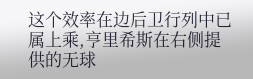这个效率在边后卫行列中已属上乘,亨里希斯在右侧提供的无球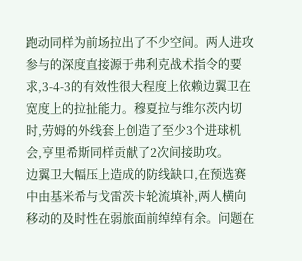跑动同样为前场拉出了不少空间。两人进攻参与的深度直接源于弗利克战术指令的要求,3-4-3的有效性很大程度上依赖边翼卫在宽度上的拉扯能力。穆夏拉与维尔茨内切时,劳姆的外线套上创造了至少3个进球机会,亨里希斯同样贡献了2次间接助攻。
边翼卫大幅压上造成的防线缺口,在预选赛中由基米希与戈雷茨卡轮流填补,两人横向移动的及时性在弱旅面前绰绰有余。问题在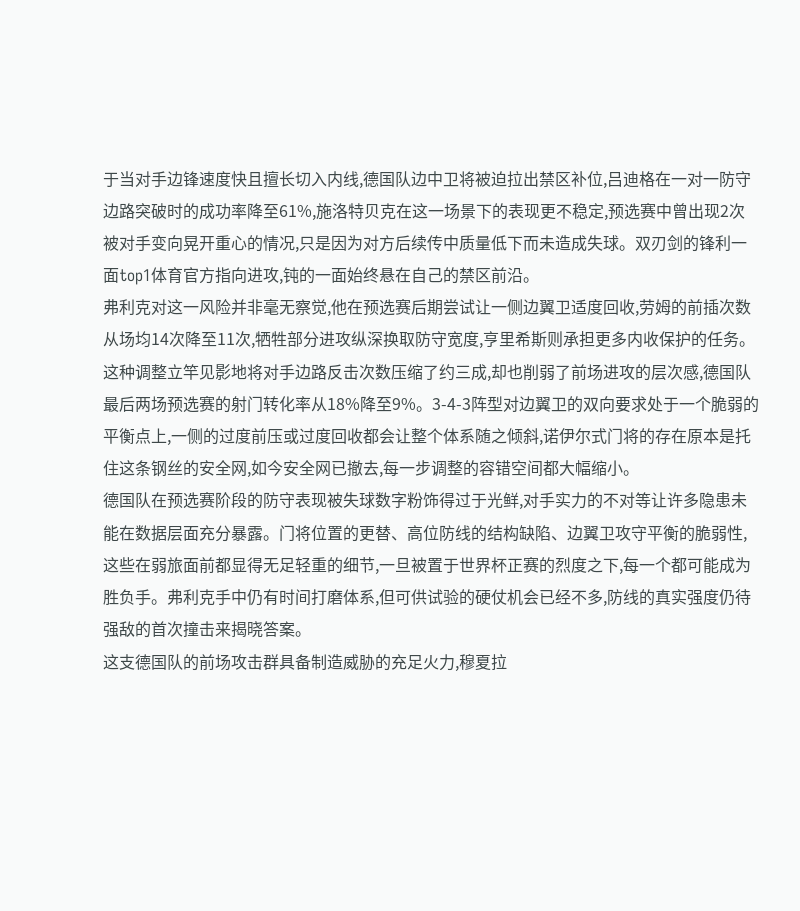于当对手边锋速度快且擅长切入内线,德国队边中卫将被迫拉出禁区补位,吕迪格在一对一防守边路突破时的成功率降至61%,施洛特贝克在这一场景下的表现更不稳定,预选赛中曾出现2次被对手变向晃开重心的情况,只是因为对方后续传中质量低下而未造成失球。双刃剑的锋利一面top1体育官方指向进攻,钝的一面始终悬在自己的禁区前沿。
弗利克对这一风险并非毫无察觉,他在预选赛后期尝试让一侧边翼卫适度回收,劳姆的前插次数从场均14次降至11次,牺牲部分进攻纵深换取防守宽度,亨里希斯则承担更多内收保护的任务。这种调整立竿见影地将对手边路反击次数压缩了约三成,却也削弱了前场进攻的层次感,德国队最后两场预选赛的射门转化率从18%降至9%。3-4-3阵型对边翼卫的双向要求处于一个脆弱的平衡点上,一侧的过度前压或过度回收都会让整个体系随之倾斜,诺伊尔式门将的存在原本是托住这条钢丝的安全网,如今安全网已撤去,每一步调整的容错空间都大幅缩小。
德国队在预选赛阶段的防守表现被失球数字粉饰得过于光鲜,对手实力的不对等让许多隐患未能在数据层面充分暴露。门将位置的更替、高位防线的结构缺陷、边翼卫攻守平衡的脆弱性,这些在弱旅面前都显得无足轻重的细节,一旦被置于世界杯正赛的烈度之下,每一个都可能成为胜负手。弗利克手中仍有时间打磨体系,但可供试验的硬仗机会已经不多,防线的真实强度仍待强敌的首次撞击来揭晓答案。
这支德国队的前场攻击群具备制造威胁的充足火力,穆夏拉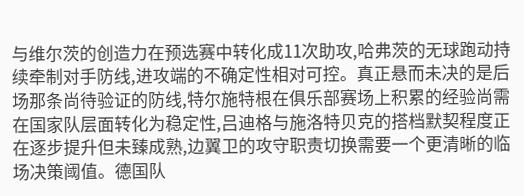与维尔茨的创造力在预选赛中转化成11次助攻,哈弗茨的无球跑动持续牵制对手防线,进攻端的不确定性相对可控。真正悬而未决的是后场那条尚待验证的防线,特尔施特根在俱乐部赛场上积累的经验尚需在国家队层面转化为稳定性,吕迪格与施洛特贝克的搭档默契程度正在逐步提升但未臻成熟,边翼卫的攻守职责切换需要一个更清晰的临场决策阈值。德国队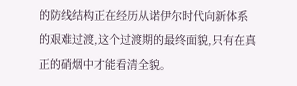的防线结构正在经历从诺伊尔时代向新体系的艰难过渡,这个过渡期的最终面貌,只有在真正的硝烟中才能看清全貌。